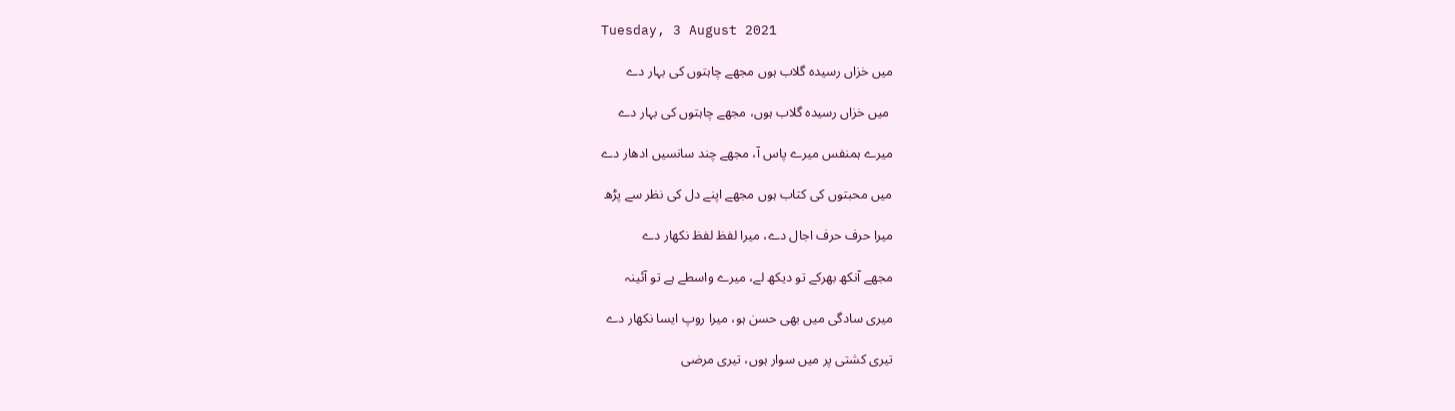Tuesday, 3 August 2021

میں خزاں رسیدہ گلاب ہوں مجھے چاہتوں کی بہار دے

 میں خزاں رسیدہ گلاب ہوں، مجھے چاہتوں کی بہار دے

میرے ہمنفس میرے پاس آ، مجھے چند سانسیں ادھار دے

میں محبتوں کی کتاب ہوں مجھے اپنے دل کی نظر سے پڑھ

میرا حرف حرف اجال دے، میرا لفظ لفظ نکھار دے

مجھے آنکھ بھرکے تو دیکھ لے، میرے واسطے ہے تو آئینہ

میری سادگی میں بھی حسن ہو، میرا روپ ایسا نکھار دے

تیری کشتی پر میں سوار ہوں، تیری مرضی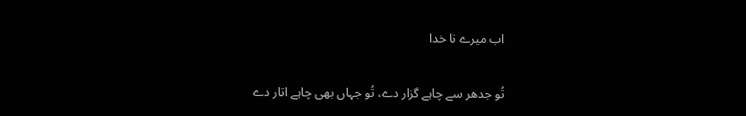اب میرے نا خدا

تُو جدھر سے چاہے گزار دے، تُو جہاں بھی چاہے اتار دے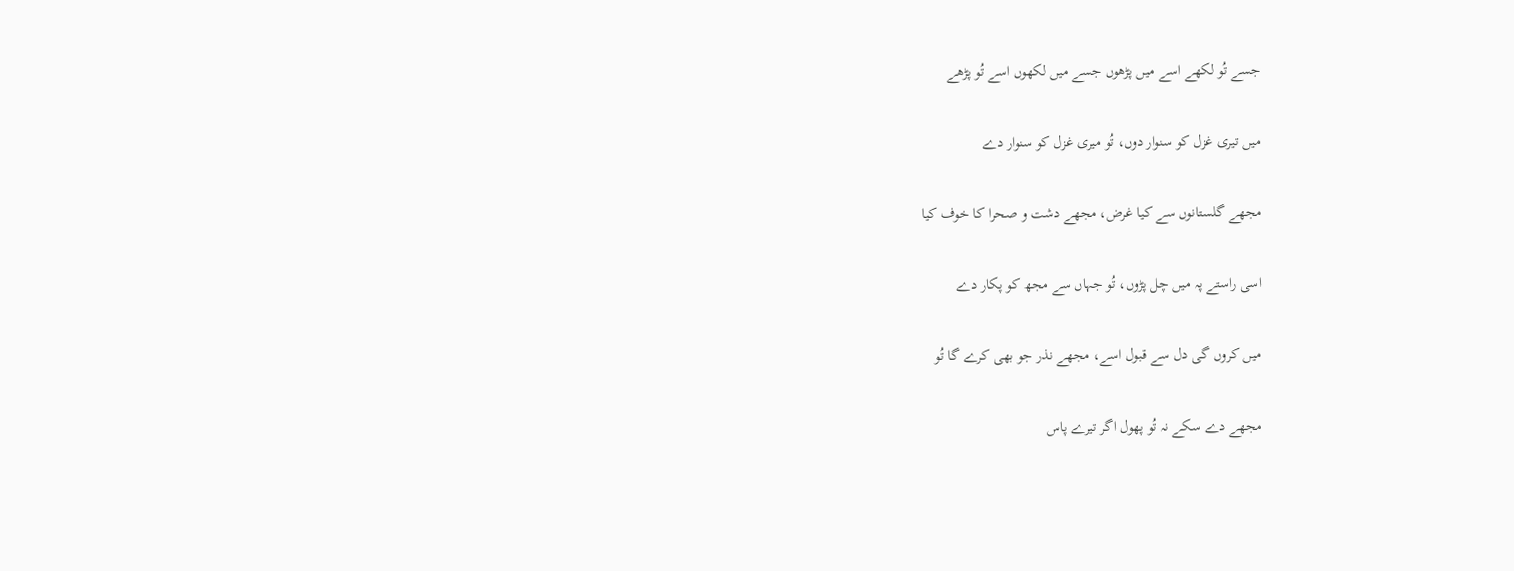جسے تُو لکھے اسے میں پڑھوں جسے میں لکھوں اسے تُو پڑھے

میں تیری غزل کو سنوار دوں، تُو میری غزل کو سنوار دے

مجھے گلستانوں سے کیا غرض، مجھے دشت و صحرا کا خوف کیا

اسی راستے پہ میں چل پڑوں، تُو جہاں سے مجھ کو پکار دے

میں کروں گی دل سے قبول اسے، مجھے نذر جو بھی کرے گا تُو

مجھے دے سکے نہ تُو پھول اگر تیرے پاس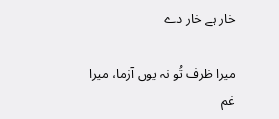خار ہے خار دے

میرا ظرف تُو نہ یوں آزما، میرا غم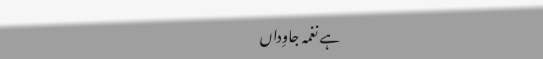ہے نغمہ جاوِداں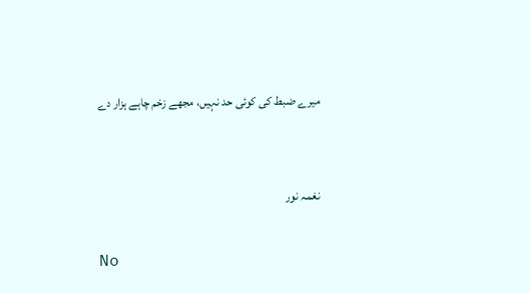میرے ضبط کی کوئی حد نہیں، مجھے زخم چاہے ہزار دے


نغمہ نور

No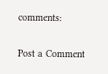comments:

Post a Comment